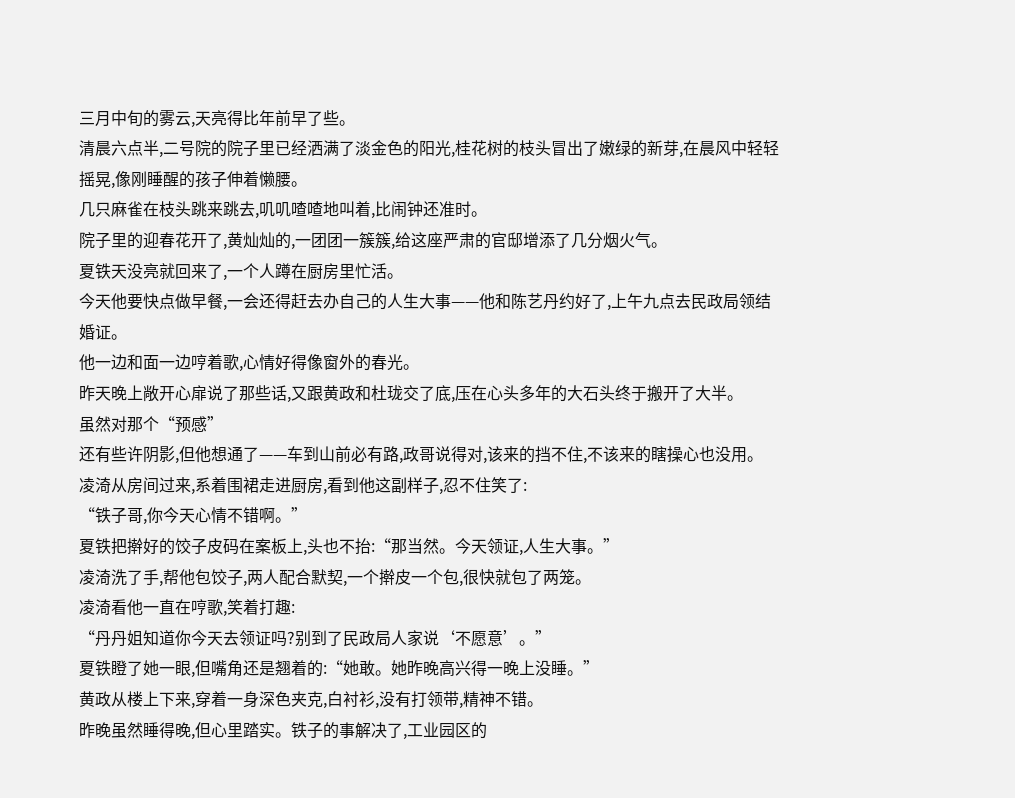三月中旬的雾云,天亮得比年前早了些。
清晨六点半,二号院的院子里已经洒满了淡金色的阳光,桂花树的枝头冒出了嫩绿的新芽,在晨风中轻轻摇晃,像刚睡醒的孩子伸着懒腰。
几只麻雀在枝头跳来跳去,叽叽喳喳地叫着,比闹钟还准时。
院子里的迎春花开了,黄灿灿的,一团团一簇簇,给这座严肃的官邸增添了几分烟火气。
夏铁天没亮就回来了,一个人蹲在厨房里忙活。
今天他要快点做早餐,一会还得赶去办自己的人生大事——他和陈艺丹约好了,上午九点去民政局领结婚证。
他一边和面一边哼着歌,心情好得像窗外的春光。
昨天晚上敞开心扉说了那些话,又跟黄政和杜珑交了底,压在心头多年的大石头终于搬开了大半。
虽然对那个“预感”
还有些许阴影,但他想通了——车到山前必有路,政哥说得对,该来的挡不住,不该来的瞎操心也没用。
凌渏从房间过来,系着围裙走进厨房,看到他这副样子,忍不住笑了:
“铁子哥,你今天心情不错啊。”
夏铁把擀好的饺子皮码在案板上,头也不抬:“那当然。今天领证,人生大事。”
凌渏洗了手,帮他包饺子,两人配合默契,一个擀皮一个包,很快就包了两笼。
凌渏看他一直在哼歌,笑着打趣:
“丹丹姐知道你今天去领证吗?别到了民政局人家说‘不愿意’。”
夏铁瞪了她一眼,但嘴角还是翘着的:“她敢。她昨晚高兴得一晚上没睡。”
黄政从楼上下来,穿着一身深色夹克,白衬衫,没有打领带,精神不错。
昨晚虽然睡得晚,但心里踏实。铁子的事解决了,工业园区的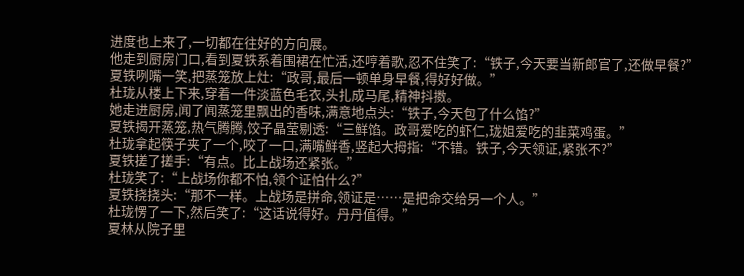进度也上来了,一切都在往好的方向展。
他走到厨房门口,看到夏铁系着围裙在忙活,还哼着歌,忍不住笑了:“铁子,今天要当新郎官了,还做早餐?”
夏铁咧嘴一笑,把蒸笼放上灶:“政哥,最后一顿单身早餐,得好好做。”
杜珑从楼上下来,穿着一件淡蓝色毛衣,头扎成马尾,精神抖擞。
她走进厨房,闻了闻蒸笼里飘出的香味,满意地点头:“铁子,今天包了什么馅?”
夏铁揭开蒸笼,热气腾腾,饺子晶莹剔透:“三鲜馅。政哥爱吃的虾仁,珑姐爱吃的韭菜鸡蛋。”
杜珑拿起筷子夹了一个,咬了一口,满嘴鲜香,竖起大拇指:“不错。铁子,今天领证,紧张不?”
夏铁搓了搓手:“有点。比上战场还紧张。”
杜珑笑了:“上战场你都不怕,领个证怕什么?”
夏铁挠挠头:“那不一样。上战场是拼命,领证是……是把命交给另一个人。”
杜珑愣了一下,然后笑了:“这话说得好。丹丹值得。”
夏林从院子里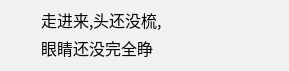走进来,头还没梳,眼睛还没完全睁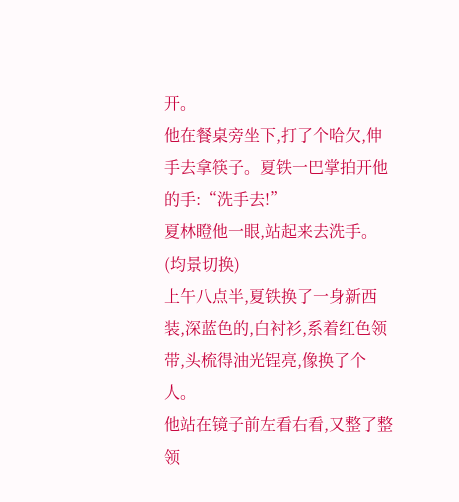开。
他在餐桌旁坐下,打了个哈欠,伸手去拿筷子。夏铁一巴掌拍开他的手:“洗手去!”
夏林瞪他一眼,站起来去洗手。
(均景切换)
上午八点半,夏铁换了一身新西装,深蓝色的,白衬衫,系着红色领带,头梳得油光锃亮,像换了个人。
他站在镜子前左看右看,又整了整领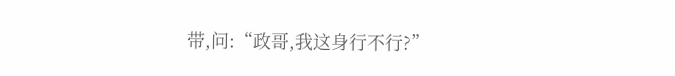带,问:“政哥,我这身行不行?”